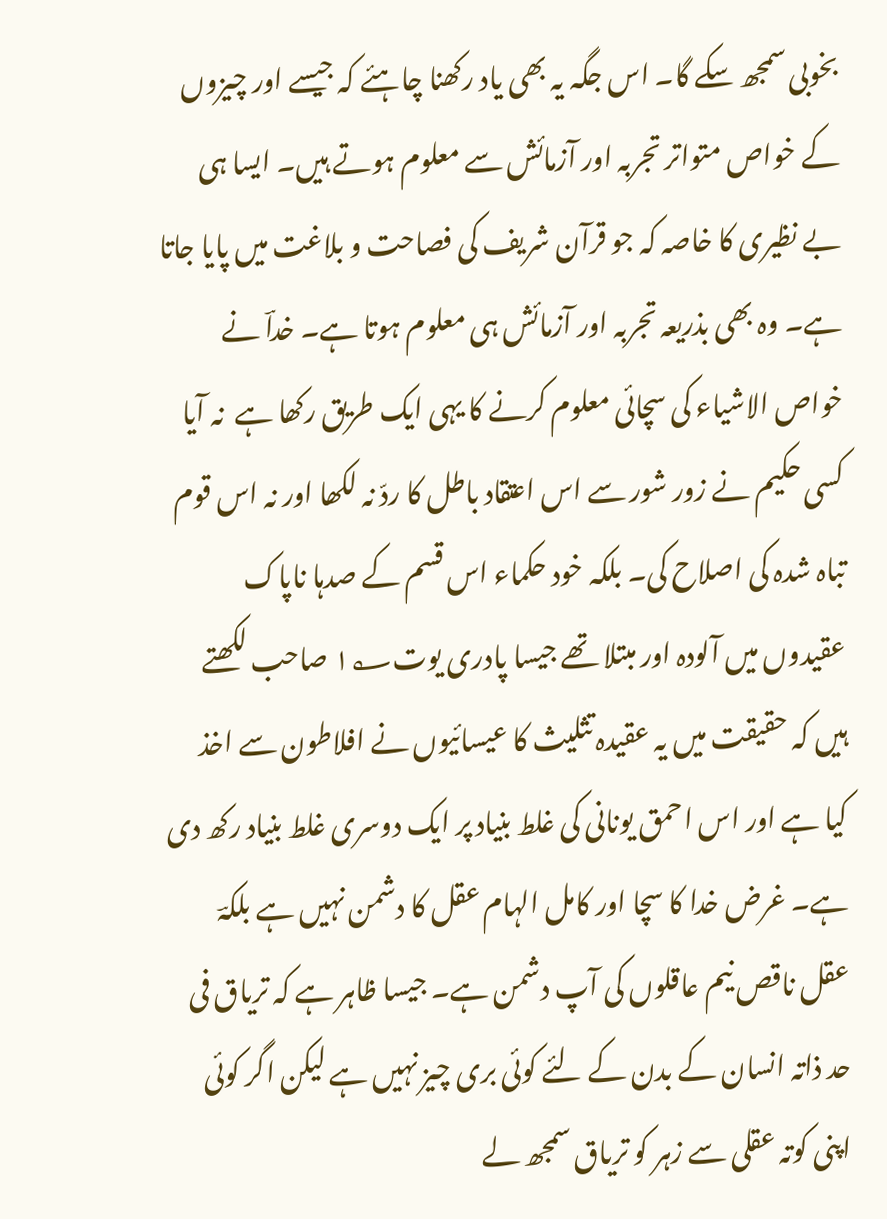بخوبی سمجھ سکے گا۔ اس جگہ یہ بھی یاد رکھنا چاہئے کہ جیسے اور چیزوں کے خواص متواتر تجربہ اور آزمائش سے معلوم ہوتے ہیں۔ ایسا ہی بے نظیری کا خاصہ کہ جو قرآن شریف کی فصاحت و بلاغت میں پایا جاتا ہے۔ وہ بھی بذریعہ تجربہ اور آزمائش ہی معلوم ہوتا ہے۔ خداؔ نے خواص الاشیاء کی سچائی معلوم کرنے کا یہی ایک طریق رکھا ہے  نہ آیا کسی حکیم نے زور شور سے اس اعتقاد باطل کا ردّ نہ لکھا اور نہ اس قوم تباہ شدہ کی اصلاح کی۔ بلکہ خود حکماء اس قسم کے صدہا ناپاک عقیدوں میں آلودہ اور مبتلا تھے جیسا پادری یوت۱؂ صاحب لکھتے ہیں کہ حقیقت میں یہ عقیدہ تثلیث کا عیسائیوں نے افلاطون سے اخذ کیا ہے اور اس احمق یونانی کی غلط بنیاد پر ایک دوسری غلط بنیاد رکھ دی ہے۔ غرض خدا کا سچا اور کامل الہام عقل کا دشمن نہیں ہے بلکہؔ عقل ناقص نیم عاقلوں کی آپ دشمن ہے۔ جیسا ظاہر ہے کہ تریاق فی حد ذاتہ انسان کے بدن کے لئے کوئی بری چیز نہیں ہے لیکن اگر کوئی اپنی کوتہ عقلی سے زہر کو تریاق سمجھ لے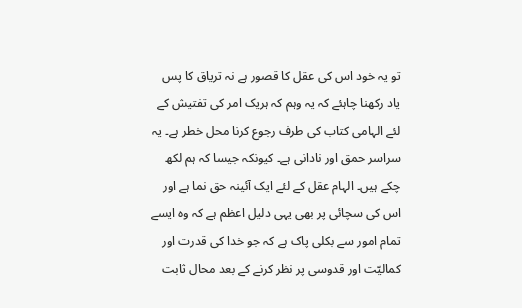تو یہ خود اس کی عقل کا قصور ہے نہ تریاق کا پس یاد رکھنا چاہئے کہ یہ وہم کہ ہریک امر کی تفتیش کے لئے الہامی کتاب کی طرف رجوع کرنا محل خطر ہے۔ یہ سراسر حمق اور نادانی ہے۔ کیونکہ جیسا کہ ہم لکھ چکے ہیں۔ الہام عقل کے لئے ایک آئینہ حق نما ہے اور اس کی سچائی پر بھی یہی دلیل اعظم ہے کہ وہ ایسے تمام امور سے بکلی پاک ہے کہ جو خدا کی قدرت اور کمالیّت اور قدوسی پر نظر کرنے کے بعد محال ثابت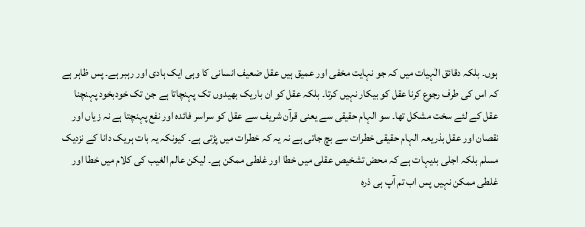ہوں۔ بلکہ دقائق الٰہیات میں کہ جو نہایت مخفی اور عمیق ہیں عقل ضعیف انسانی کا وہی ایک ہادی اور رہبر ہے۔ پس ظاہر ہے کہ اس کی طرف رجوع کرنا عقل کو بیکار نہیں کرتا۔ بلکہ عقل کو ان باریک بھیدوں تک پہنچاتا ہے جن تک خودبخود پہنچنا عقل کے لئے سخت مشکل تھا۔ سو الہام حقیقی سے یعنی قرآن شریف سے عقل کو سراسر فائدہ اور نفع پہنچتا ہے نہ زیاں اور نقصان اور عقل بذریعہ الہام حقیقی خطرات سے بچ جاتی ہے نہ یہ کہ خطرات میں پڑتی ہے۔ کیونکہ یہ بات ہریک دانا کے نزدیک مسلم بلکہ اجلی بدیہات ہے کہ محض تشخیص عقلی میں خطا اور غلطی ممکن ہے۔ لیکن عالم الغیب کی کلام میں خطا اور غلطی ممکن نہیں پس اب تم آپ ہی ذرہ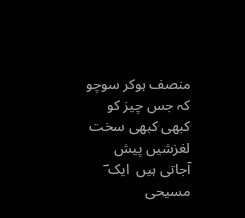منصف ہوکر سوچو کہ جس چیز کو کبھی کبھی سخت لغزشیں پیش آجاتی ہیں  ایک ؔ مسیحی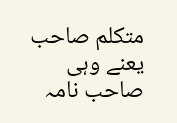متکلم صاحب یعنے وہی صاحب نامہ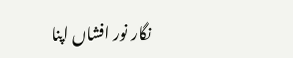نگار نور افشاں اپنا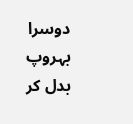دوسرا بہروپ بدل کر